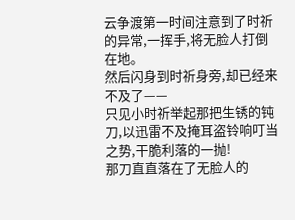云争渡第一时间注意到了时祈的异常,一挥手,将无脸人打倒在地。
然后闪身到时祈身旁,却已经来不及了——
只见小时祈举起那把生锈的钝刀,以迅雷不及掩耳盗铃响叮当之势,干脆利落的一抛!
那刀直直落在了无脸人的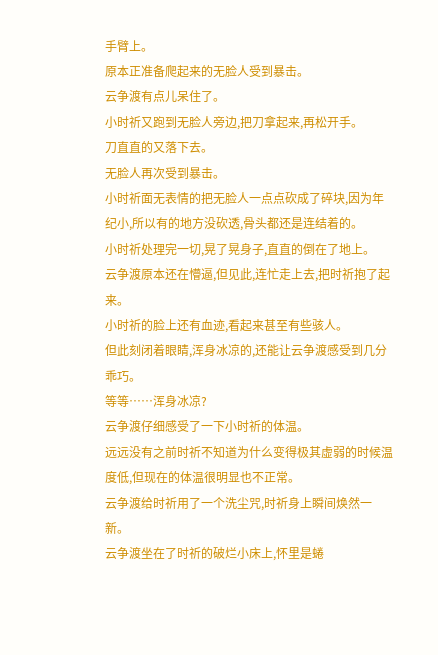手臂上。
原本正准备爬起来的无脸人受到暴击。
云争渡有点儿呆住了。
小时祈又跑到无脸人旁边,把刀拿起来,再松开手。
刀直直的又落下去。
无脸人再次受到暴击。
小时祈面无表情的把无脸人一点点砍成了碎块,因为年纪小,所以有的地方没砍透,骨头都还是连结着的。
小时祈处理完一切,晃了晃身子,直直的倒在了地上。
云争渡原本还在懵逼,但见此,连忙走上去,把时祈抱了起来。
小时祈的脸上还有血迹,看起来甚至有些骇人。
但此刻闭着眼睛,浑身冰凉的,还能让云争渡感受到几分乖巧。
等等……浑身冰凉?
云争渡仔细感受了一下小时祈的体温。
远远没有之前时祈不知道为什么变得极其虚弱的时候温度低,但现在的体温很明显也不正常。
云争渡给时祈用了一个洗尘咒,时祈身上瞬间焕然一新。
云争渡坐在了时祈的破烂小床上,怀里是蜷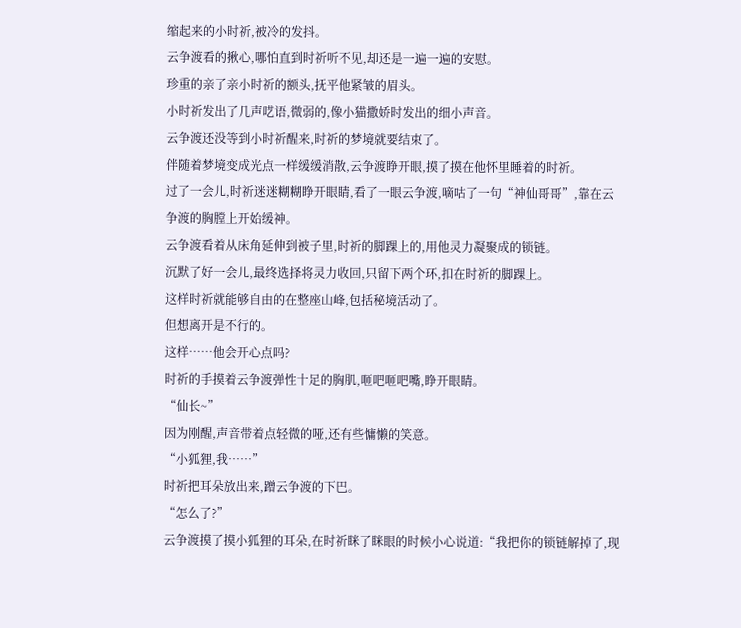缩起来的小时祈,被冷的发抖。
云争渡看的揪心,哪怕直到时祈听不见,却还是一遍一遍的安慰。
珍重的亲了亲小时祈的额头,抚平他紧皱的眉头。
小时祈发出了几声呓语,微弱的,像小猫撒娇时发出的细小声音。
云争渡还没等到小时祈醒来,时祈的梦境就要结束了。
伴随着梦境变成光点一样缓缓消散,云争渡睁开眼,摸了摸在他怀里睡着的时祈。
过了一会儿,时祈迷迷糊糊睁开眼睛,看了一眼云争渡,嘀咕了一句“神仙哥哥”,靠在云争渡的胸膛上开始缓神。
云争渡看着从床角延伸到被子里,时祈的脚踝上的,用他灵力凝聚成的锁链。
沉默了好一会儿,最终选择将灵力收回,只留下两个环,扣在时祈的脚踝上。
这样时祈就能够自由的在整座山峰,包括秘境活动了。
但想离开是不行的。
这样……他会开心点吗?
时祈的手摸着云争渡弹性十足的胸肌,咂吧咂吧嘴,睁开眼睛。
“仙长~”
因为刚醒,声音带着点轻微的哑,还有些慵懒的笑意。
“小狐狸,我……”
时祈把耳朵放出来,蹭云争渡的下巴。
“怎么了?”
云争渡摸了摸小狐狸的耳朵,在时祈眯了眯眼的时候小心说道:“我把你的锁链解掉了,现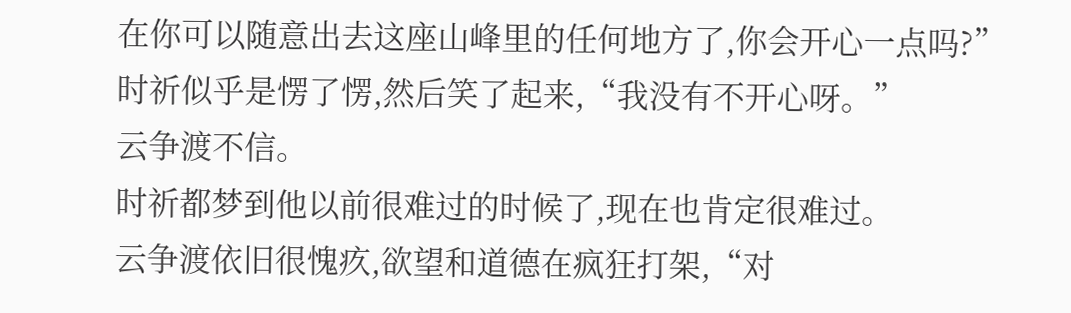在你可以随意出去这座山峰里的任何地方了,你会开心一点吗?”
时祈似乎是愣了愣,然后笑了起来,“我没有不开心呀。”
云争渡不信。
时祈都梦到他以前很难过的时候了,现在也肯定很难过。
云争渡依旧很愧疚,欲望和道德在疯狂打架,“对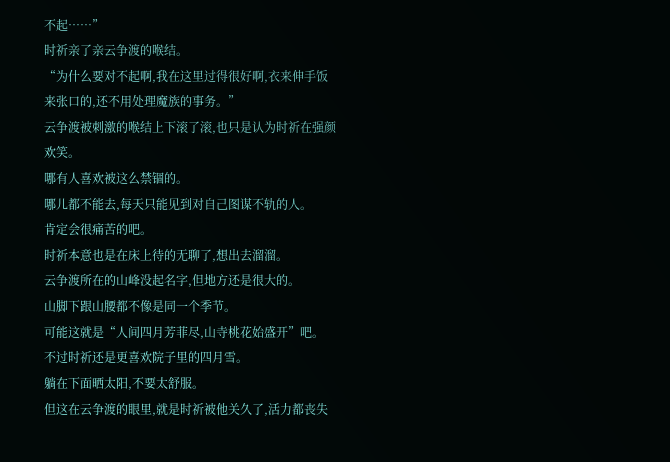不起……”
时祈亲了亲云争渡的喉结。
“为什么要对不起啊,我在这里过得很好啊,衣来伸手饭来张口的,还不用处理魔族的事务。”
云争渡被刺激的喉结上下滚了滚,也只是认为时祈在强颜欢笑。
哪有人喜欢被这么禁锢的。
哪儿都不能去,每天只能见到对自己图谋不轨的人。
肯定会很痛苦的吧。
时祈本意也是在床上待的无聊了,想出去溜溜。
云争渡所在的山峰没起名字,但地方还是很大的。
山脚下跟山腰都不像是同一个季节。
可能这就是“人间四月芳菲尽,山寺桃花始盛开”吧。
不过时祈还是更喜欢院子里的四月雪。
躺在下面晒太阳,不要太舒服。
但这在云争渡的眼里,就是时祈被他关久了,活力都丧失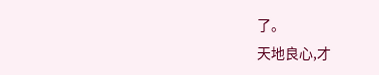了。
天地良心,才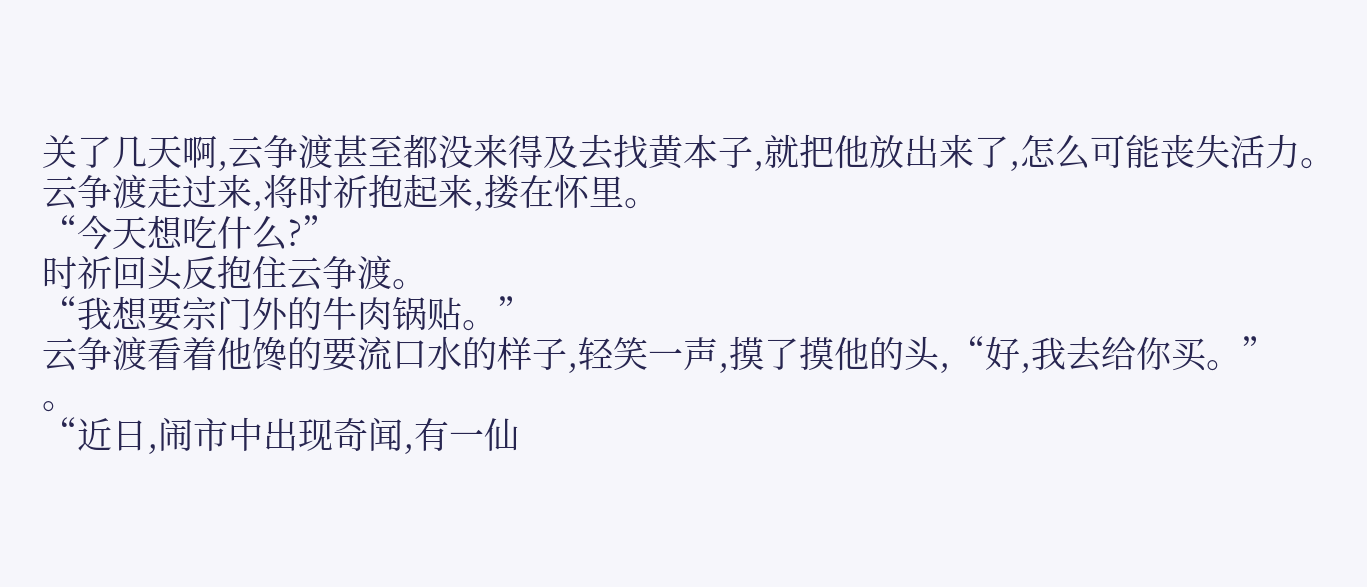关了几天啊,云争渡甚至都没来得及去找黄本子,就把他放出来了,怎么可能丧失活力。
云争渡走过来,将时祈抱起来,搂在怀里。
“今天想吃什么?”
时祈回头反抱住云争渡。
“我想要宗门外的牛肉锅贴。”
云争渡看着他馋的要流口水的样子,轻笑一声,摸了摸他的头,“好,我去给你买。”
。
“近日,闹市中出现奇闻,有一仙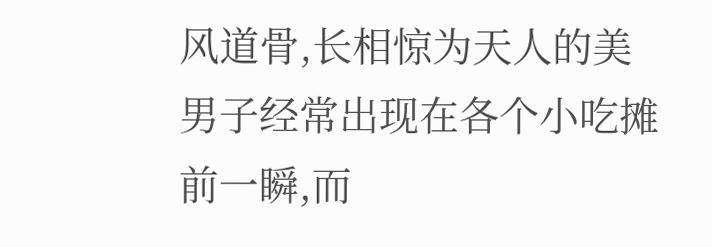风道骨,长相惊为天人的美男子经常出现在各个小吃摊前一瞬,而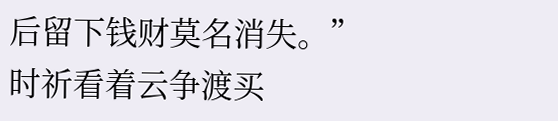后留下钱财莫名消失。”
时祈看着云争渡买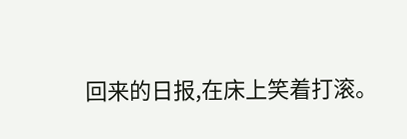回来的日报,在床上笑着打滚。